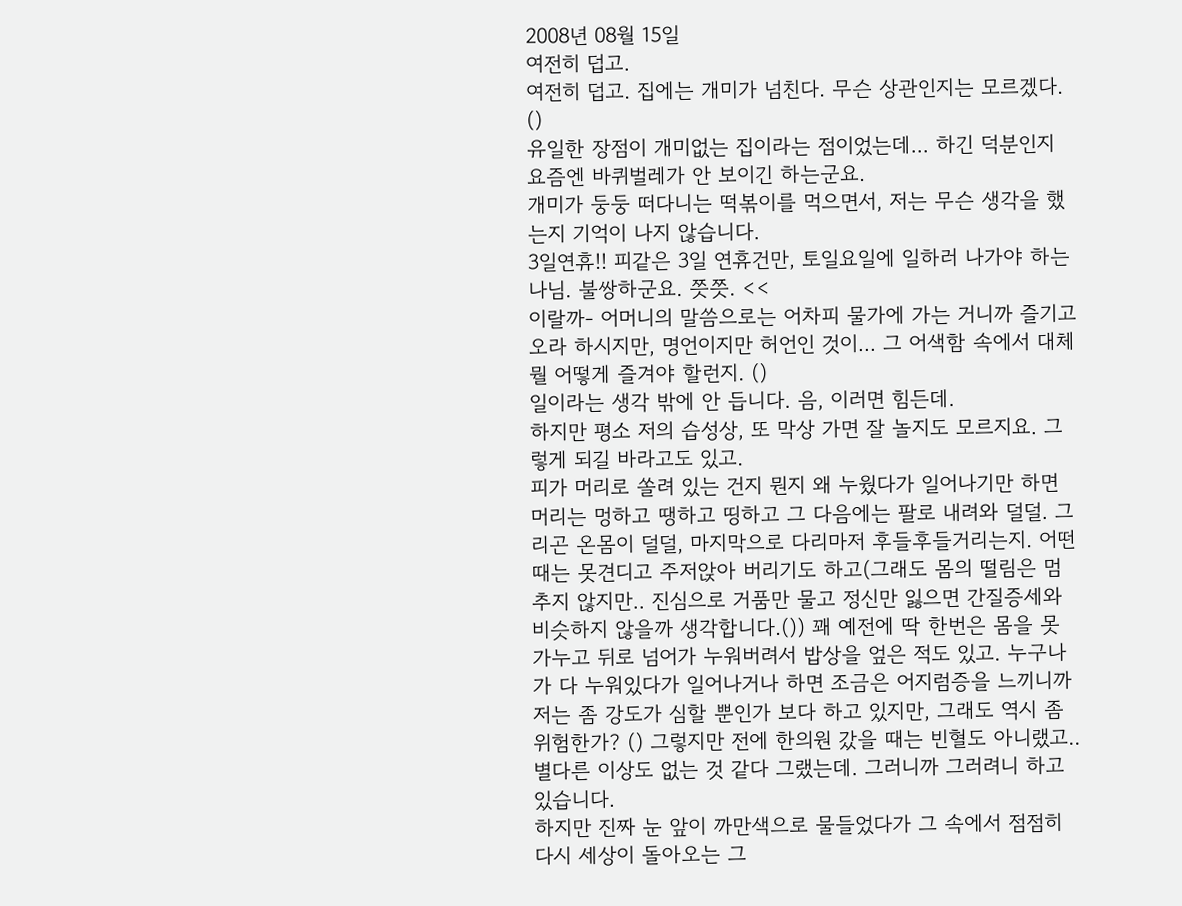2008년 08월 15일
여전히 덥고.
여전히 덥고. 집에는 개미가 넘친다. 무슨 상관인지는 모르겠다. ()
유일한 장점이 개미없는 집이라는 점이었는데... 하긴 덕분인지 요즘엔 바퀴벌레가 안 보이긴 하는군요.
개미가 둥둥 떠다니는 떡볶이를 먹으면서, 저는 무슨 생각을 했는지 기억이 나지 않습니다.
3일연휴!! 피같은 3일 연휴건만, 토일요일에 일하러 나가야 하는 나님. 불쌍하군요. 쯧쯧. <<
이랄까- 어머니의 말씀으로는 어차피 물가에 가는 거니까 즐기고 오라 하시지만, 명언이지만 허언인 것이... 그 어색함 속에서 대체 뭘 어떻게 즐겨야 할런지. ()
일이라는 생각 밖에 안 듭니다. 음, 이러면 힘든데.
하지만 평소 저의 습성상, 또 막상 가면 잘 놀지도 모르지요. 그렇게 되길 바라고도 있고.
피가 머리로 쏠려 있는 건지 뭔지 왜 누웠다가 일어나기만 하면 머리는 멍하고 땡하고 띵하고 그 다음에는 팔로 내려와 덜덜. 그리곤 온몸이 덜덜, 마지막으로 다리마저 후들후들거리는지. 어떤 때는 못견디고 주저앉아 버리기도 하고(그래도 몸의 떨림은 멈추지 않지만.. 진심으로 거품만 물고 정신만 잃으면 간질증세와 비슷하지 않을까 생각합니다.()) 꽤 예전에 딱 한번은 몸을 못 가누고 뒤로 넘어가 누워버려서 밥상을 엎은 적도 있고. 누구나가 다 누워있다가 일어나거나 하면 조금은 어지럼증을 느끼니까 저는 좀 강도가 심할 뿐인가 보다 하고 있지만, 그래도 역시 좀 위험한가? () 그렇지만 전에 한의원 갔을 때는 빈혈도 아니랬고.. 별다른 이상도 없는 것 같다 그랬는데. 그러니까 그러려니 하고 있습니다.
하지만 진짜 눈 앞이 까만색으로 물들었다가 그 속에서 점점히 다시 세상이 돌아오는 그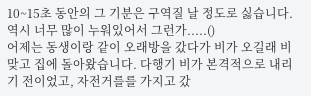10~15초 동안의 그 기분은 구역질 날 정도로 싫습니다. 역시 너무 많이 누워있어서 그런가.....()
어제는 동생이랑 같이 오래방을 갔다가 비가 오길래 비 맞고 집에 돌아왔습니다. 다행기 비가 본격적으로 내리기 전이었고, 자전거를를 가지고 갔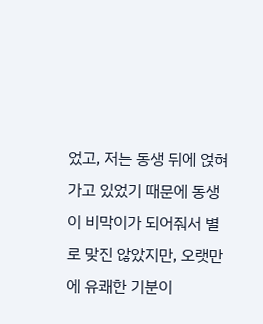었고, 저는 동생 뒤에 얹혀 가고 있었기 때문에 동생이 비막이가 되어줘서 별로 맞진 않았지만, 오랫만에 유쾌한 기분이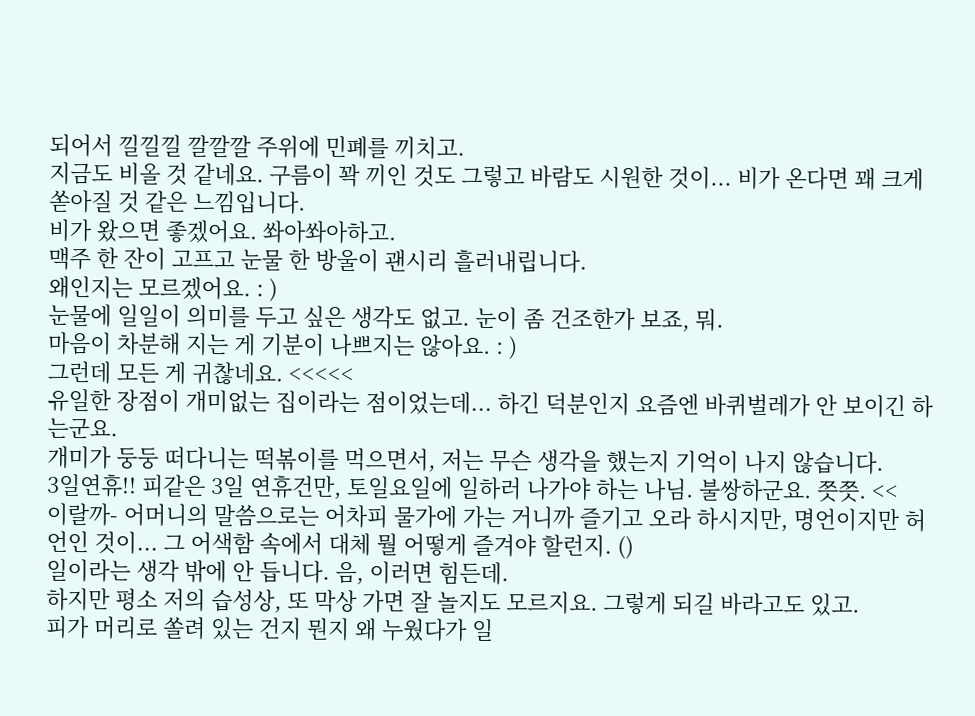되어서 낄낄낄 깔깔깔 주위에 민폐를 끼치고.
지금도 비올 것 같네요. 구름이 꽉 끼인 것도 그렇고 바람도 시원한 것이... 비가 온다면 꽤 크게 쏟아질 것 같은 느낌입니다.
비가 왔으면 좋겠어요. 쏴아쏴아하고.
맥주 한 잔이 고프고 눈물 한 방울이 괜시리 흘러내립니다.
왜인지는 모르겠어요. : )
눈물에 일일이 의미를 두고 싶은 생각도 없고. 눈이 좀 건조한가 보죠, 뭐.
마음이 차분해 지는 게 기분이 나쁘지는 않아요. : )
그런데 모든 게 귀찮네요. <<<<<
유일한 장점이 개미없는 집이라는 점이었는데... 하긴 덕분인지 요즘엔 바퀴벌레가 안 보이긴 하는군요.
개미가 둥둥 떠다니는 떡볶이를 먹으면서, 저는 무슨 생각을 했는지 기억이 나지 않습니다.
3일연휴!! 피같은 3일 연휴건만, 토일요일에 일하러 나가야 하는 나님. 불쌍하군요. 쯧쯧. <<
이랄까- 어머니의 말씀으로는 어차피 물가에 가는 거니까 즐기고 오라 하시지만, 명언이지만 허언인 것이... 그 어색함 속에서 대체 뭘 어떻게 즐겨야 할런지. ()
일이라는 생각 밖에 안 듭니다. 음, 이러면 힘든데.
하지만 평소 저의 습성상, 또 막상 가면 잘 놀지도 모르지요. 그렇게 되길 바라고도 있고.
피가 머리로 쏠려 있는 건지 뭔지 왜 누웠다가 일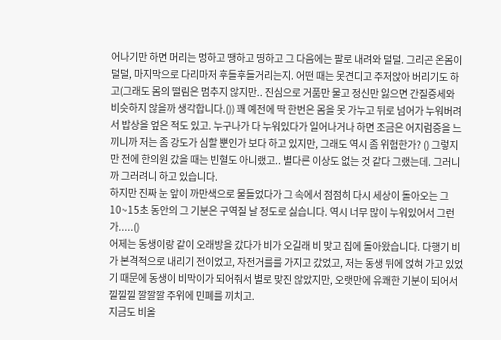어나기만 하면 머리는 멍하고 땡하고 띵하고 그 다음에는 팔로 내려와 덜덜. 그리곤 온몸이 덜덜, 마지막으로 다리마저 후들후들거리는지. 어떤 때는 못견디고 주저앉아 버리기도 하고(그래도 몸의 떨림은 멈추지 않지만.. 진심으로 거품만 물고 정신만 잃으면 간질증세와 비슷하지 않을까 생각합니다.()) 꽤 예전에 딱 한번은 몸을 못 가누고 뒤로 넘어가 누워버려서 밥상을 엎은 적도 있고. 누구나가 다 누워있다가 일어나거나 하면 조금은 어지럼증을 느끼니까 저는 좀 강도가 심할 뿐인가 보다 하고 있지만, 그래도 역시 좀 위험한가? () 그렇지만 전에 한의원 갔을 때는 빈혈도 아니랬고.. 별다른 이상도 없는 것 같다 그랬는데. 그러니까 그러려니 하고 있습니다.
하지만 진짜 눈 앞이 까만색으로 물들었다가 그 속에서 점점히 다시 세상이 돌아오는 그 10~15초 동안의 그 기분은 구역질 날 정도로 싫습니다. 역시 너무 많이 누워있어서 그런가.....()
어제는 동생이랑 같이 오래방을 갔다가 비가 오길래 비 맞고 집에 돌아왔습니다. 다행기 비가 본격적으로 내리기 전이었고, 자전거를를 가지고 갔었고, 저는 동생 뒤에 얹혀 가고 있었기 때문에 동생이 비막이가 되어줘서 별로 맞진 않았지만, 오랫만에 유쾌한 기분이 되어서 낄낄낄 깔깔깔 주위에 민폐를 끼치고.
지금도 비올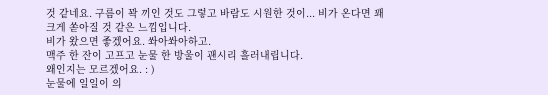것 같네요. 구름이 꽉 끼인 것도 그렇고 바람도 시원한 것이... 비가 온다면 꽤 크게 쏟아질 것 같은 느낌입니다.
비가 왔으면 좋겠어요. 쏴아쏴아하고.
맥주 한 잔이 고프고 눈물 한 방울이 괜시리 흘러내립니다.
왜인지는 모르겠어요. : )
눈물에 일일이 의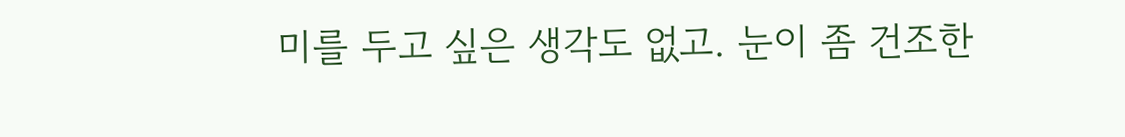미를 두고 싶은 생각도 없고. 눈이 좀 건조한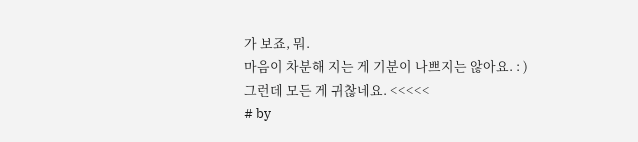가 보죠, 뭐.
마음이 차분해 지는 게 기분이 나쁘지는 않아요. : )
그런데 모든 게 귀찮네요. <<<<<
# by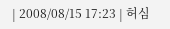| 2008/08/15 17:23 | 허심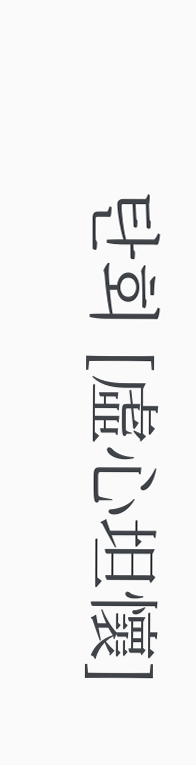탄회 [虛心坦懷]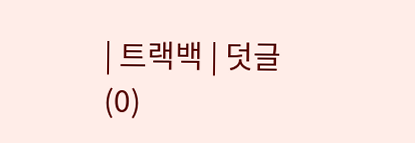| 트랙백 | 덧글(0)